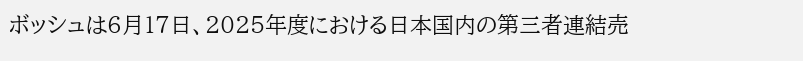ボッシュは6月17日、2025年度における日本国内の第三者連結売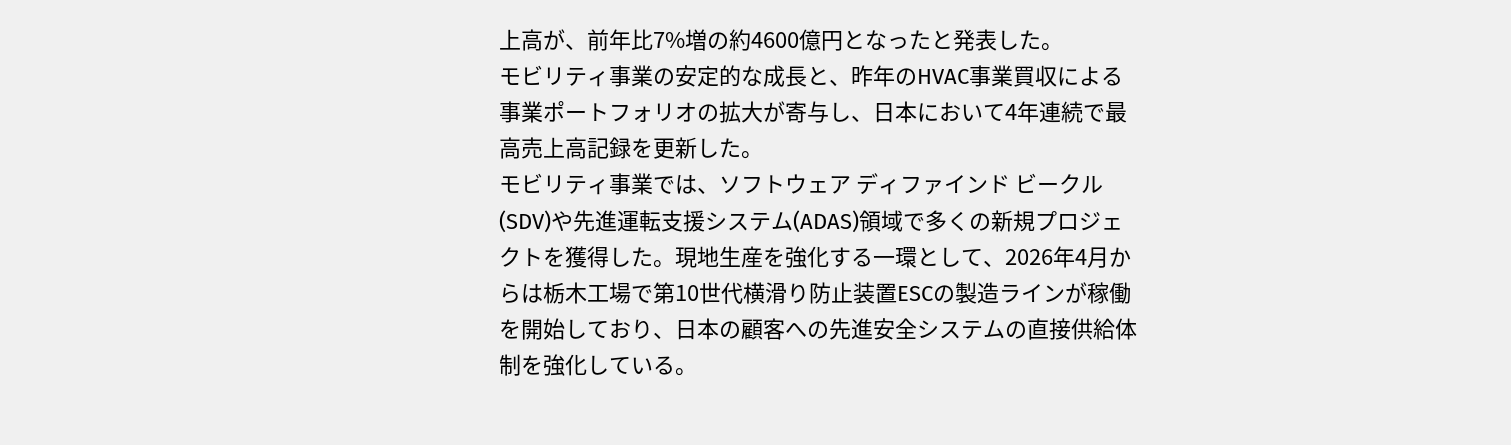上高が、前年比7%増の約4600億円となったと発表した。
モビリティ事業の安定的な成長と、昨年のHVAC事業買収による事業ポートフォリオの拡大が寄与し、日本において4年連続で最高売上高記録を更新した。
モビリティ事業では、ソフトウェア ディファインド ビークル(SDV)や先進運転支援システム(ADAS)領域で多くの新規プロジェクトを獲得した。現地生産を強化する一環として、2026年4月からは栃木工場で第10世代横滑り防止装置ESCの製造ラインが稼働を開始しており、日本の顧客への先進安全システムの直接供給体制を強化している。